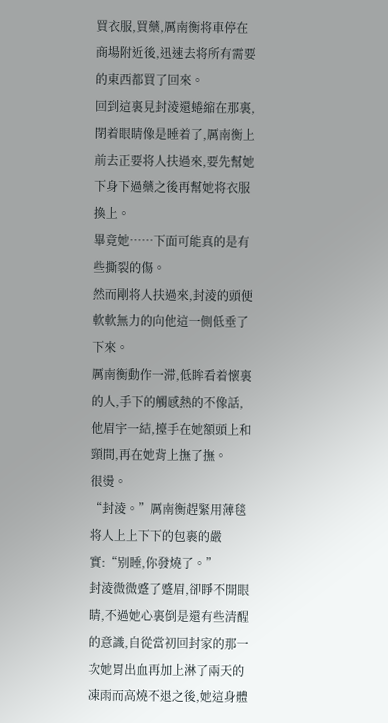買衣服,買藥,厲南衡将車停在商場附近後,迅速去将所有需要的東西都買了回來。
回到這裏見封淩還蜷縮在那裏,閉着眼睛像是睡着了,厲南衡上前去正要将人扶過來,要先幫她下身下過藥之後再幫她将衣服換上。
畢竟她……下面可能真的是有些撕裂的傷。
然而剛将人扶過來,封淩的頭便軟軟無力的向他這一側低垂了下來。
厲南衡動作一滞,低眸看着懷裏的人,手下的觸感熱的不像話,他眉宇一結,擡手在她額頭上和頸間,再在她背上撫了撫。
很燙。
“封淩。”厲南衡趕緊用薄毯将人上上下下的包裹的嚴實:“别睡,你發燒了。”
封淩微微蹙了蹙眉,卻睜不開眼睛,不過她心裏倒是還有些清醒的意識,自從當初回封家的那一次她胃出血再加上淋了兩天的凍雨而高燒不退之後,她這身體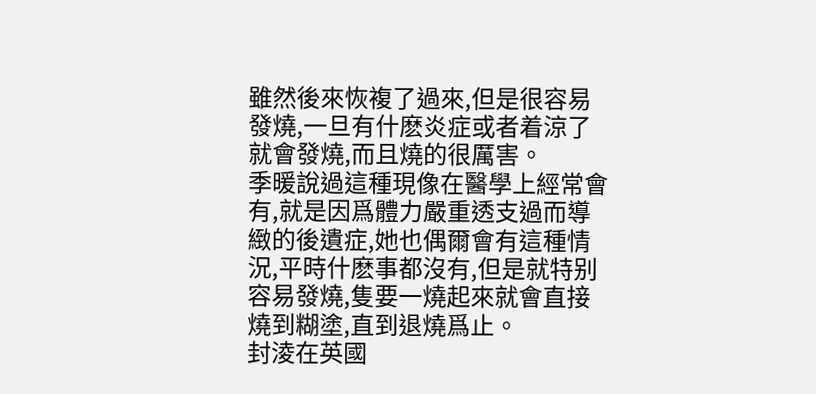雖然後來恢複了過來,但是很容易發燒,一旦有什麽炎症或者着涼了就會發燒,而且燒的很厲害。
季暖說過這種現像在醫學上經常會有,就是因爲體力嚴重透支過而導緻的後遺症,她也偶爾會有這種情況,平時什麽事都沒有,但是就特别容易發燒,隻要一燒起來就會直接燒到糊塗,直到退燒爲止。
封淩在英國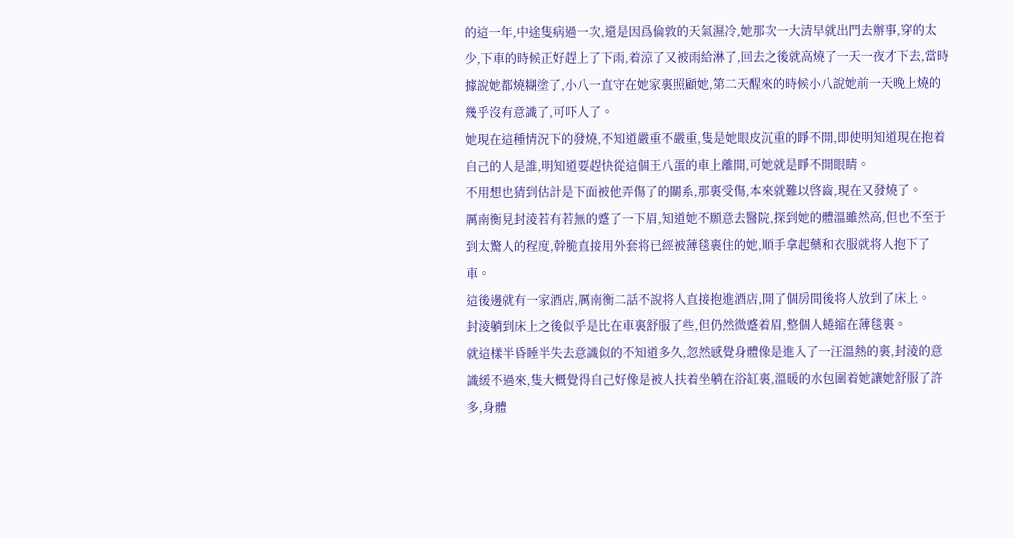的這一年,中途隻病過一次,還是因爲倫敦的天氣濕冷,她那次一大清早就出門去辦事,穿的太少,下車的時候正好趕上了下雨,着涼了又被雨給淋了,回去之後就高燒了一天一夜才下去,當時據說她都燒糊塗了,小八一直守在她家裏照顧她,第二天醒來的時候小八說她前一天晚上燒的幾乎沒有意識了,可吓人了。
她現在這種情況下的發燒,不知道嚴重不嚴重,隻是她眼皮沉重的睜不開,即使明知道現在抱着自己的人是誰,明知道要趕快從這個王八蛋的車上離開,可她就是睜不開眼睛。
不用想也猜到估計是下面被他弄傷了的關系,那裏受傷,本來就難以啓齒,現在又發燒了。
厲南衡見封淩若有若無的蹙了一下眉,知道她不願意去醫院,探到她的體溫雖然高,但也不至于到太驚人的程度,幹脆直接用外套将已經被薄毯裹住的她,順手拿起藥和衣服就将人抱下了車。
這後邊就有一家酒店,厲南衡二話不說将人直接抱進酒店,開了個房間後将人放到了床上。
封淩躺到床上之後似乎是比在車裏舒服了些,但仍然微蹙着眉,整個人蜷縮在薄毯裏。
就這樣半昏睡半失去意識似的不知道多久,忽然感覺身體像是進入了一汪溫熱的裏,封淩的意識緩不過來,隻大概覺得自己好像是被人扶着坐躺在浴缸裏,溫暖的水包圍着她讓她舒服了許多,身體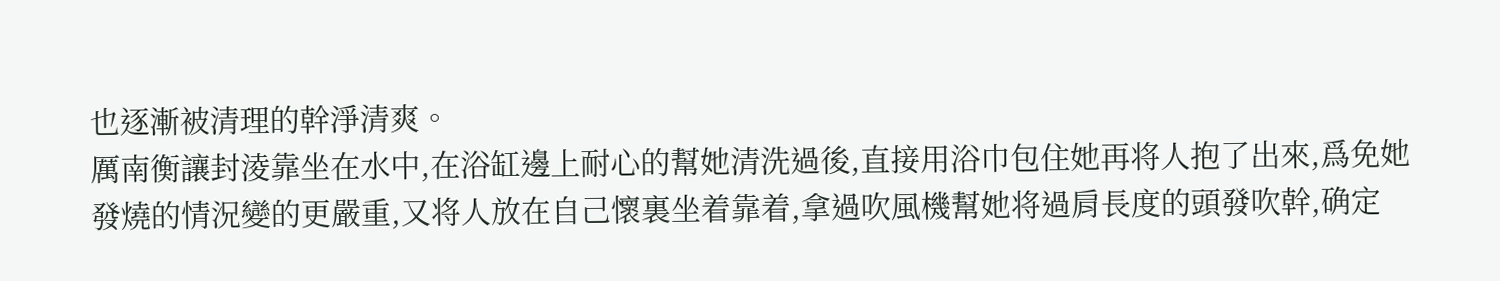也逐漸被清理的幹淨清爽。
厲南衡讓封淩靠坐在水中,在浴缸邊上耐心的幫她清洗過後,直接用浴巾包住她再将人抱了出來,爲免她發燒的情況變的更嚴重,又将人放在自己懷裏坐着靠着,拿過吹風機幫她将過肩長度的頭發吹幹,确定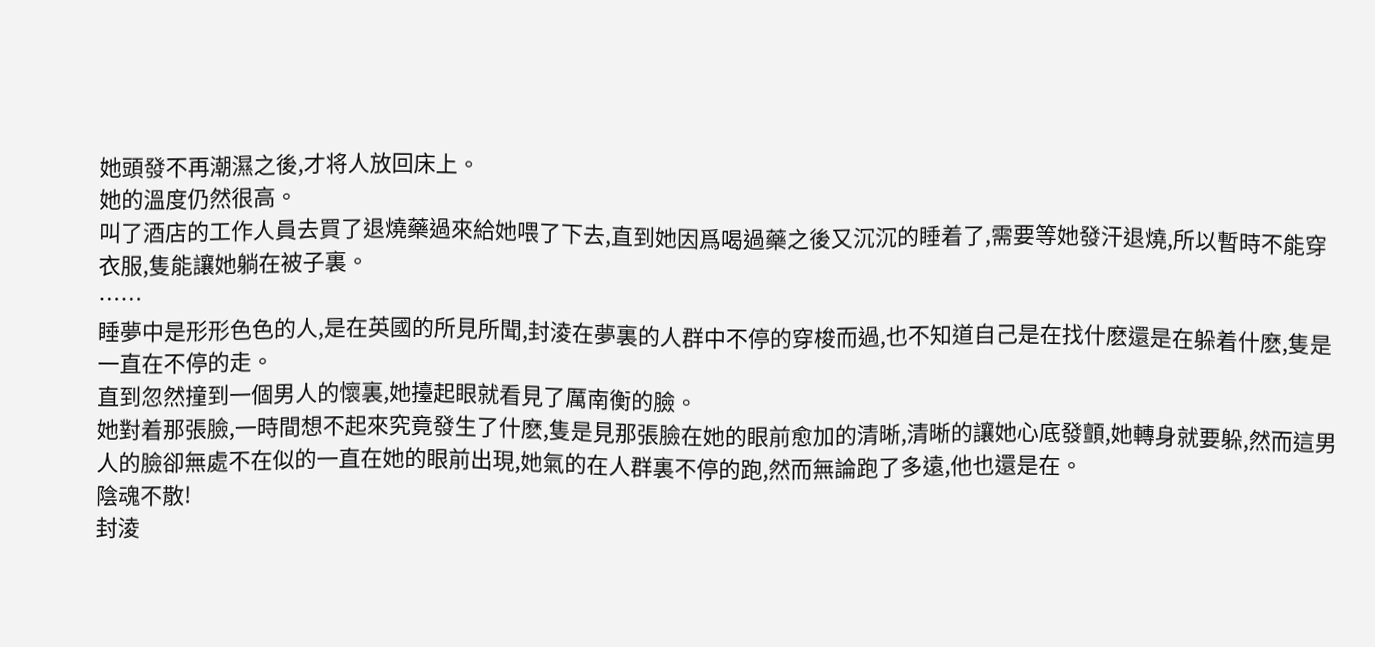她頭發不再潮濕之後,才将人放回床上。
她的溫度仍然很高。
叫了酒店的工作人員去買了退燒藥過來給她喂了下去,直到她因爲喝過藥之後又沉沉的睡着了,需要等她發汗退燒,所以暫時不能穿衣服,隻能讓她躺在被子裏。
……
睡夢中是形形色色的人,是在英國的所見所聞,封淩在夢裏的人群中不停的穿梭而過,也不知道自己是在找什麽還是在躲着什麽,隻是一直在不停的走。
直到忽然撞到一個男人的懷裏,她擡起眼就看見了厲南衡的臉。
她對着那張臉,一時間想不起來究竟發生了什麽,隻是見那張臉在她的眼前愈加的清晰,清晰的讓她心底發顫,她轉身就要躲,然而這男人的臉卻無處不在似的一直在她的眼前出現,她氣的在人群裏不停的跑,然而無論跑了多遠,他也還是在。
陰魂不散!
封淩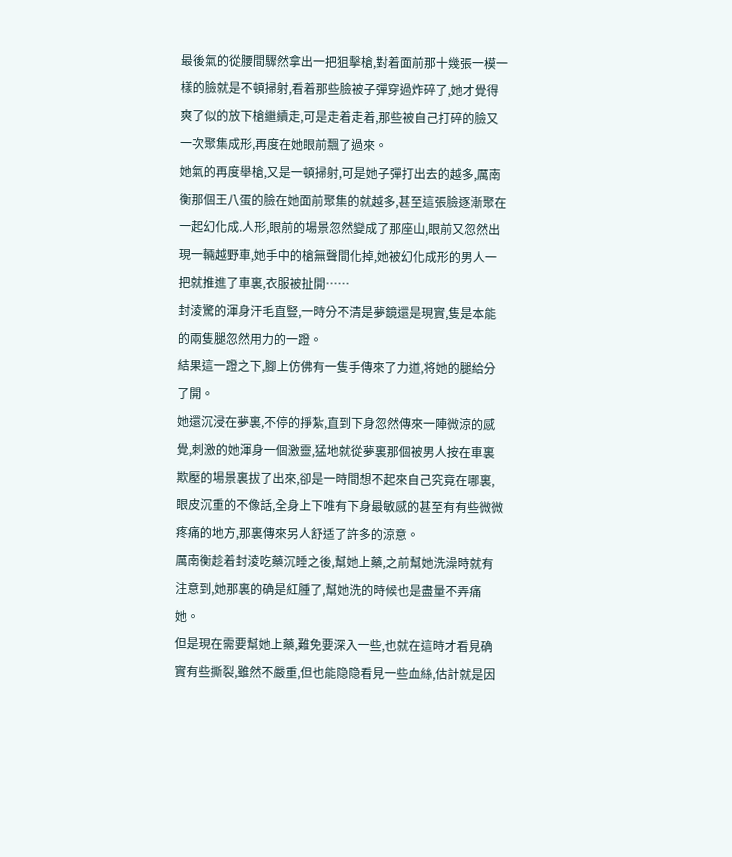最後氣的從腰間驟然拿出一把狙擊槍,對着面前那十幾張一模一樣的臉就是不頓掃射,看着那些臉被子彈穿過炸碎了,她才覺得爽了似的放下槍繼續走,可是走着走着,那些被自己打碎的臉又一次聚集成形,再度在她眼前飄了過來。
她氣的再度舉槍,又是一頓掃射,可是她子彈打出去的越多,厲南衡那個王八蛋的臉在她面前聚集的就越多,甚至這張臉逐漸聚在一起幻化成.人形,眼前的場景忽然變成了那座山,眼前又忽然出現一輛越野車,她手中的槍無聲間化掉,她被幻化成形的男人一把就推進了車裏,衣服被扯開……
封淩驚的渾身汗毛直豎,一時分不清是夢鏡還是現實,隻是本能的兩隻腿忽然用力的一蹬。
結果這一蹬之下,腳上仿佛有一隻手傳來了力道,将她的腿給分了開。
她還沉浸在夢裏,不停的掙紮,直到下身忽然傳來一陣微涼的感覺,刺激的她渾身一個激靈,猛地就從夢裏那個被男人按在車裏欺壓的場景裏拔了出來,卻是一時間想不起來自己究竟在哪裏,眼皮沉重的不像話,全身上下唯有下身最敏感的甚至有有些微微疼痛的地方,那裏傳來另人舒适了許多的涼意。
厲南衡趁着封淩吃藥沉睡之後,幫她上藥,之前幫她洗澡時就有注意到,她那裏的确是紅腫了,幫她洗的時候也是盡量不弄痛她。
但是現在需要幫她上藥,難免要深入一些,也就在這時才看見确實有些撕裂,雖然不嚴重,但也能隐隐看見一些血絲,估計就是因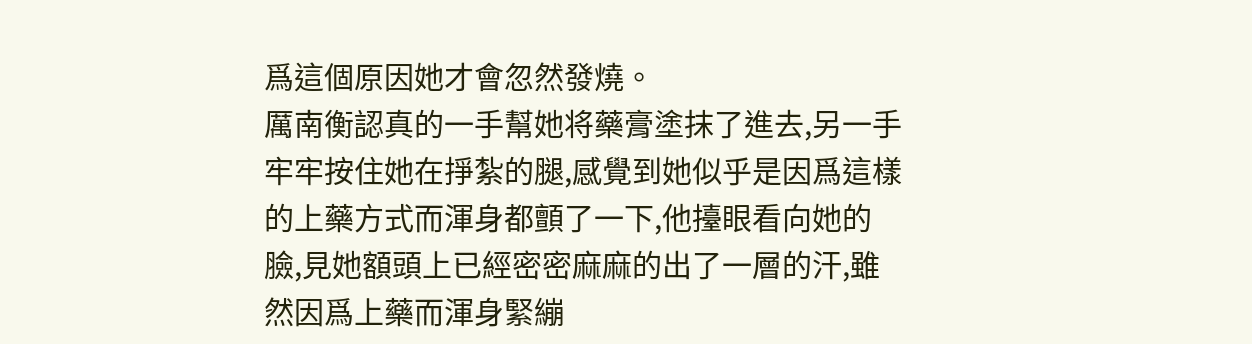爲這個原因她才會忽然發燒。
厲南衡認真的一手幫她将藥膏塗抹了進去,另一手牢牢按住她在掙紮的腿,感覺到她似乎是因爲這樣的上藥方式而渾身都顫了一下,他擡眼看向她的臉,見她額頭上已經密密麻麻的出了一層的汗,雖然因爲上藥而渾身緊繃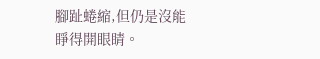腳趾蜷縮,但仍是沒能睜得開眼睛。